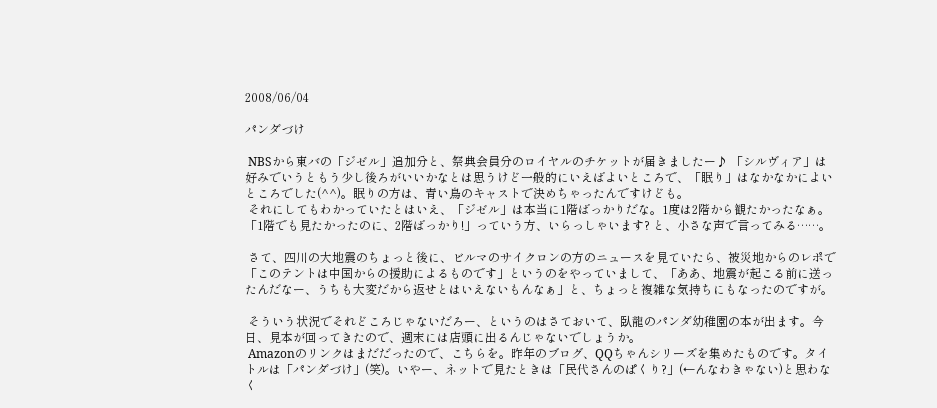2008/06/04

パンダづけ

 NBSから東バの「ジゼル」追加分と、祭典会員分のロイヤルのチケットが届きましたー♪ 「シルヴィア」は好みでいうともう少し後ろがいいかなとは思うけど一般的にいえばよいところで、「眠り」はなかなかによいところでした(^^)。眠りの方は、青い鳥のキャストで決めちゃったんですけども。
 それにしてもわかっていたとはいえ、「ジゼル」は本当に1階ばっかりだな。1度は2階から観たかったなぁ。「1階でも見たかったのに、2階ばっかり!」っていう方、いらっしゃいます? と、小さな声で言ってみる……。

 さて、四川の大地震のちょっと後に、ビルマのサイクロンの方のニュースを見ていたら、被災地からのレポで「このテントは中国からの援助によるものです」というのをやっていまして、「ああ、地震が起こる前に送ったんだなー、うちも大変だから返せとはいえないもんなぁ」と、ちょっと複雑な気持ちにもなったのですが。

 そういう状況でそれどころじゃないだろー、というのはさておいて、臥龍のパンダ幼稚園の本が出ます。今日、見本が回ってきたので、週末には店頭に出るんじゃないでしょうか。
 Amazonのリンクはまだだったので、こちらを。昨年のブログ、QQちゃんシリーズを集めたものです。タイトルは「パンダづけ」(笑)。いやー、ネットで見たときは「民代さんのぱくり?」(←んなわきゃない)と思わなく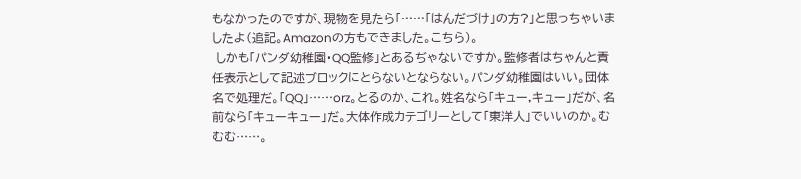もなかったのですが、現物を見たら「……「はんだづけ」の方?」と思っちゃいましたよ(追記。Amazonの方もできました。こちら)。
 しかも「パンダ幼稚園・QQ監修」とあるぢゃないですか。監修者はちゃんと責任表示として記述ブロックにとらないとならない。パンダ幼稚園はいい。団体名で処理だ。「QQ」……orz。とるのか、これ。姓名なら「キュー,キュー」だが、名前なら「キューキュー」だ。大体作成カテゴリーとして「東洋人」でいいのか。むむむ……。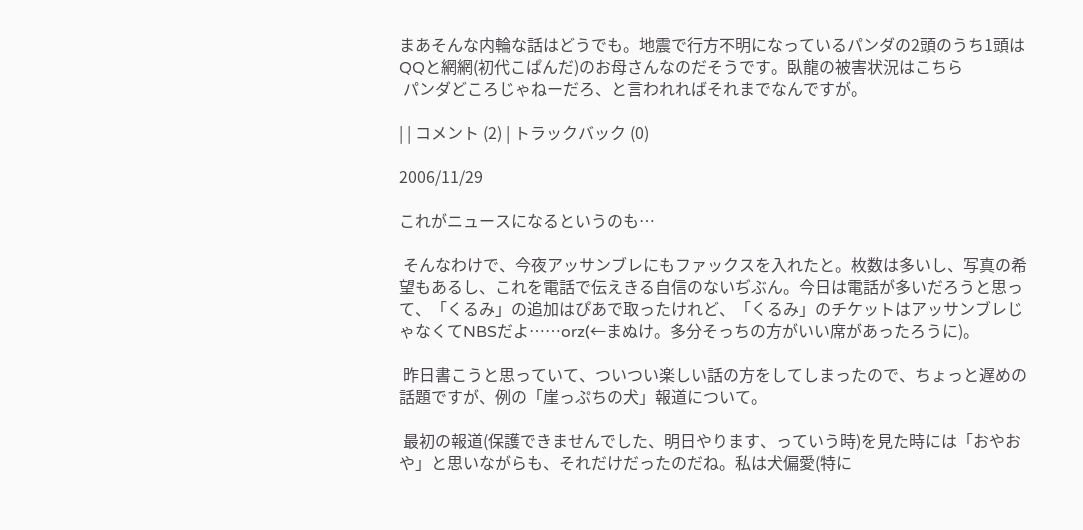まあそんな内輪な話はどうでも。地震で行方不明になっているパンダの2頭のうち1頭はQQと網網(初代こぱんだ)のお母さんなのだそうです。臥龍の被害状況はこちら
 パンダどころじゃねーだろ、と言われればそれまでなんですが。

| | コメント (2) | トラックバック (0)

2006/11/29

これがニュースになるというのも…

 そんなわけで、今夜アッサンブレにもファックスを入れたと。枚数は多いし、写真の希望もあるし、これを電話で伝えきる自信のないぢぶん。今日は電話が多いだろうと思って、「くるみ」の追加はぴあで取ったけれど、「くるみ」のチケットはアッサンブレじゃなくてNBSだよ……orz(←まぬけ。多分そっちの方がいい席があったろうに)。

 昨日書こうと思っていて、ついつい楽しい話の方をしてしまったので、ちょっと遅めの話題ですが、例の「崖っぷちの犬」報道について。

 最初の報道(保護できませんでした、明日やります、っていう時)を見た時には「おやおや」と思いながらも、それだけだったのだね。私は犬偏愛(特に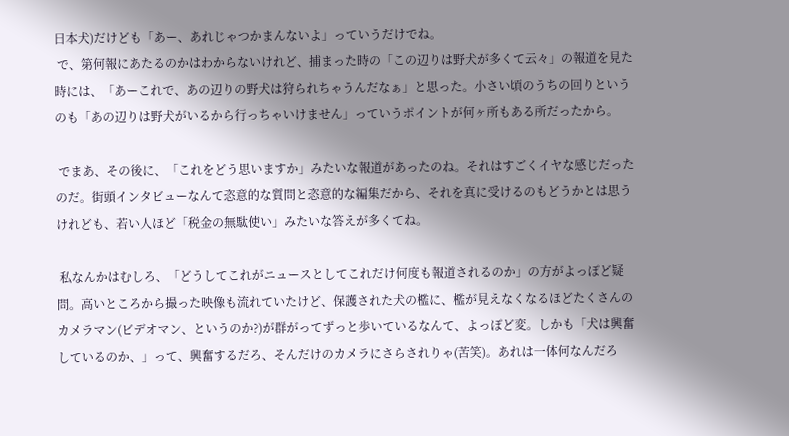日本犬)だけども「あー、あれじゃつかまんないよ」っていうだけでね。
 で、第何報にあたるのかはわからないけれど、捕まった時の「この辺りは野犬が多くて云々」の報道を見た時には、「あーこれで、あの辺りの野犬は狩られちゃうんだなぁ」と思った。小さい頃のうちの回りというのも「あの辺りは野犬がいるから行っちゃいけません」っていうポイントが何ヶ所もある所だったから。

 でまあ、その後に、「これをどう思いますか」みたいな報道があったのね。それはすごくイヤな感じだったのだ。街頭インタビューなんて恣意的な質問と恣意的な編集だから、それを真に受けるのもどうかとは思うけれども、若い人ほど「税金の無駄使い」みたいな答えが多くてね。

 私なんかはむしろ、「どうしてこれがニュースとしてこれだけ何度も報道されるのか」の方がよっぽど疑問。高いところから撮った映像も流れていたけど、保護された犬の檻に、檻が見えなくなるほどたくさんのカメラマン(ビデオマン、というのか?)が群がってずっと歩いているなんて、よっぽど変。しかも「犬は興奮しているのか、」って、興奮するだろ、そんだけのカメラにさらされりゃ(苦笑)。あれは一体何なんだろ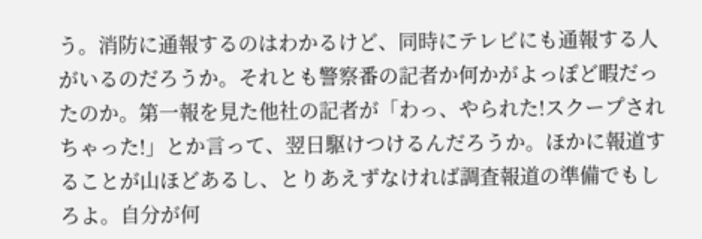う。消防に通報するのはわかるけど、同時にテレビにも通報する人がいるのだろうか。それとも警察番の記者か何かがよっぽど暇だったのか。第一報を見た他社の記者が「わっ、やられた!スクープされちゃった!」とか言って、翌日駆けつけるんだろうか。ほかに報道することが山ほどあるし、とりあえずなければ調査報道の準備でもしろよ。自分が何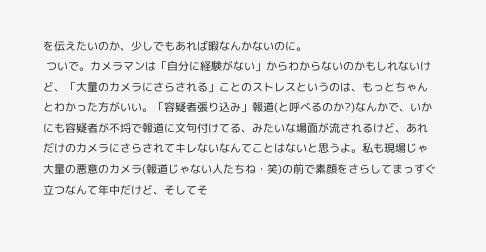を伝えたいのか、少しでもあれば暇なんかないのに。
 ついで。カメラマンは「自分に経験がない」からわからないのかもしれないけど、「大量のカメラにさらされる」ことのストレスというのは、もっとちゃんとわかった方がいい。「容疑者張り込み」報道(と呼べるのか?)なんかで、いかにも容疑者が不埒で報道に文句付けてる、みたいな場面が流されるけど、あれだけのカメラにさらされてキレないなんてことはないと思うよ。私も現場じゃ大量の悪意のカメラ(報道じゃない人たちね・笑)の前で素顔をさらしてまっすぐ立つなんて年中だけど、そしてそ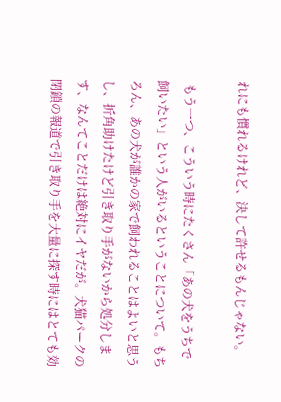れにも慣れるけれど、決して許せるもんじゃない。

 もう一つ、こういう時にたくさん「あの犬をうちで飼いたい」という人がいるということについて。もちろん、あの犬が誰かの家で飼われることはよいと思うし、折角助けたけど引き取り手がないから処分します、なんてことだけは絶対にイヤだが。犬猫パークの閉鎖の報道で引き取り手を大量に探す時にはとても効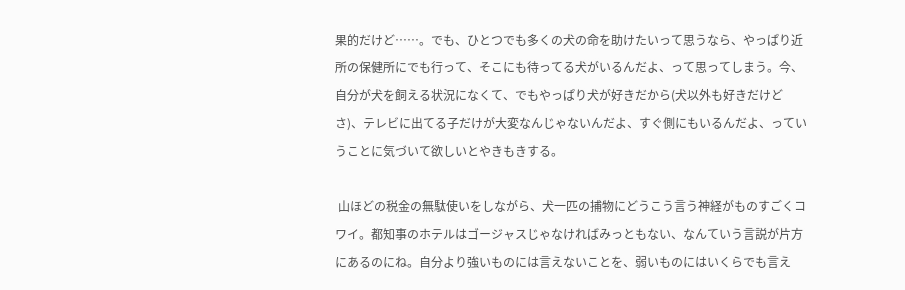果的だけど……。でも、ひとつでも多くの犬の命を助けたいって思うなら、やっぱり近所の保健所にでも行って、そこにも待ってる犬がいるんだよ、って思ってしまう。今、自分が犬を飼える状況になくて、でもやっぱり犬が好きだから(犬以外も好きだけどさ)、テレビに出てる子だけが大変なんじゃないんだよ、すぐ側にもいるんだよ、っていうことに気づいて欲しいとやきもきする。

 山ほどの税金の無駄使いをしながら、犬一匹の捕物にどうこう言う神経がものすごくコワイ。都知事のホテルはゴージャスじゃなければみっともない、なんていう言説が片方にあるのにね。自分より強いものには言えないことを、弱いものにはいくらでも言え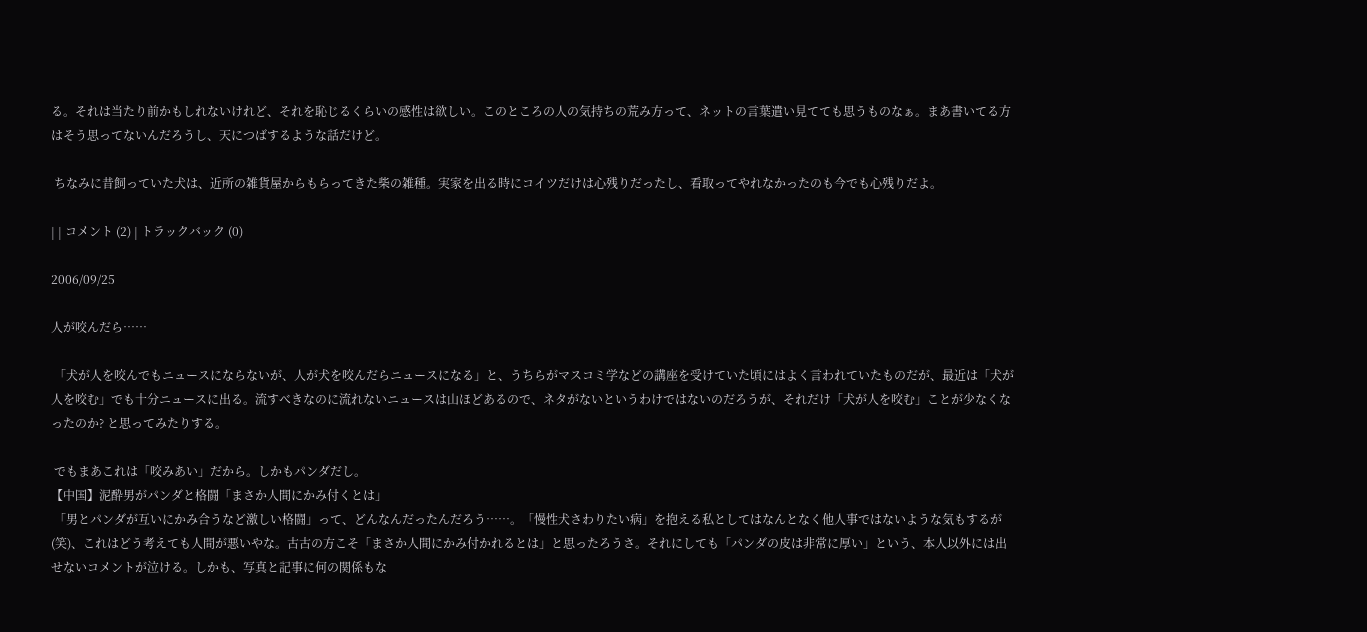る。それは当たり前かもしれないけれど、それを恥じるくらいの感性は欲しい。このところの人の気持ちの荒み方って、ネットの言葉遣い見てても思うものなぁ。まあ書いてる方はそう思ってないんだろうし、天につばするような話だけど。

 ちなみに昔飼っていた犬は、近所の雑貨屋からもらってきた柴の雑種。実家を出る時にコイツだけは心残りだったし、看取ってやれなかったのも今でも心残りだよ。

| | コメント (2) | トラックバック (0)

2006/09/25

人が咬んだら……

 「犬が人を咬んでもニュースにならないが、人が犬を咬んだらニュースになる」と、うちらがマスコミ学などの講座を受けていた頃にはよく言われていたものだが、最近は「犬が人を咬む」でも十分ニュースに出る。流すべきなのに流れないニュースは山ほどあるので、ネタがないというわけではないのだろうが、それだけ「犬が人を咬む」ことが少なくなったのか? と思ってみたりする。

 でもまあこれは「咬みあい」だから。しかもパンダだし。
【中国】泥酔男がパンダと格闘「まさか人間にかみ付くとは」
 「男とパンダが互いにかみ合うなど激しい格闘」って、どんなんだったんだろう……。「慢性犬さわりたい病」を抱える私としてはなんとなく他人事ではないような気もするが(笑)、これはどう考えても人間が悪いやな。古古の方こそ「まさか人間にかみ付かれるとは」と思ったろうさ。それにしても「パンダの皮は非常に厚い」という、本人以外には出せないコメントが泣ける。しかも、写真と記事に何の関係もな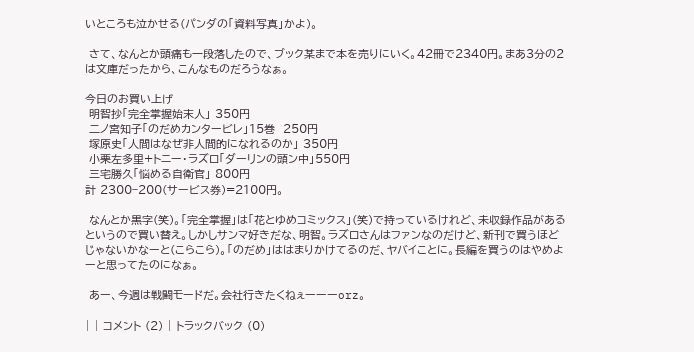いところも泣かせる(パンダの「資料写真」かよ)。

 さて、なんとか頭痛も一段落したので、ブック某まで本を売りにいく。42冊で2340円。まあ3分の2は文庫だったから、こんなものだろうなぁ。

今日のお買い上げ
 明智抄「完全掌握始末人」 350円
 二ノ宮知子「のだめカンタービレ」15巻  250円
 塚原史「人間はなぜ非人間的になれるのか」 350円
 小栗左多里+トニー・ラズロ「ダーリンの頭ン中」550円
 三宅勝久「悩める自衛官」 800円
計 2300−200(サービス券)=2100円。

 なんとか黒字(笑)。「完全掌握」は「花とゆめコミックス」(笑)で持っているけれど、未収録作品があるというので買い替え。しかしサンマ好きだな、明智。ラズロさんはファンなのだけど、新刊で買うほどじゃないかなーと(こらこら)。「のだめ」ははまりかけてるのだ、ヤバイことに。長編を買うのはやめよーと思ってたのになぁ。

 あー、今週は戦闘モードだ。会社行きたくねぇーーーorz。

| | コメント (2) | トラックバック (0)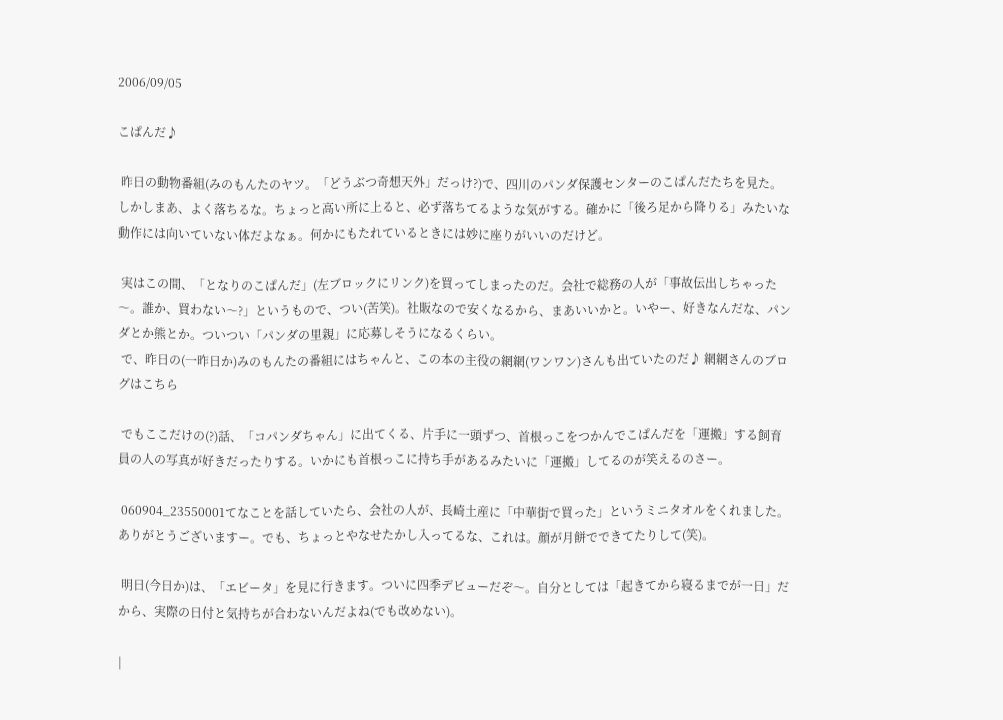2006/09/05

こぱんだ♪

 昨日の動物番組(みのもんたのヤツ。「どうぶつ奇想天外」だっけ?)で、四川のパンダ保護センターのこぱんだたちを見た。しかしまあ、よく落ちるな。ちょっと高い所に上ると、必ず落ちてるような気がする。確かに「後ろ足から降りる」みたいな動作には向いていない体だよなぁ。何かにもたれているときには妙に座りがいいのだけど。

 実はこの間、「となりのこぱんだ」(左ブロックにリンク)を買ってしまったのだ。会社で総務の人が「事故伝出しちゃった〜。誰か、買わない〜?」というもので、つい(苦笑)。社販なので安くなるから、まあいいかと。いやー、好きなんだな、パンダとか熊とか。ついつい「パンダの里親」に応募しそうになるくらい。
 で、昨日の(一昨日か)みのもんたの番組にはちゃんと、この本の主役の網網(ワンワン)さんも出ていたのだ♪ 網網さんのブログはこちら

 でもここだけの(?)話、「コパンダちゃん」に出てくる、片手に一頭ずつ、首根っこをつかんでこぱんだを「運搬」する飼育員の人の写真が好きだったりする。いかにも首根っこに持ち手があるみたいに「運搬」してるのが笑えるのさー。

 060904_23550001てなことを話していたら、会社の人が、長崎土産に「中華街で買った」というミニタオルをくれました。ありがとうございますー。でも、ちょっとやなせたかし入ってるな、これは。顔が月餅でできてたりして(笑)。

 明日(今日か)は、「エビータ」を見に行きます。ついに四季デビューだぞ〜。自分としては「起きてから寝るまでが一日」だから、実際の日付と気持ちが合わないんだよね(でも改めない)。

|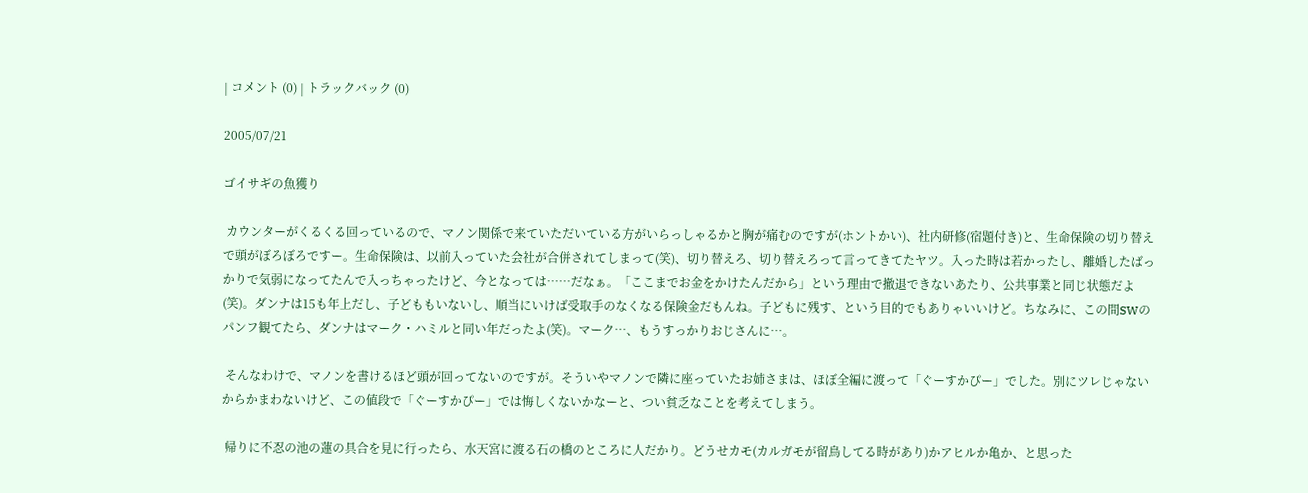| コメント (0) | トラックバック (0)

2005/07/21

ゴイサギの魚獲り

 カウンターがくるくる回っているので、マノン関係で来ていただいている方がいらっしゃるかと胸が痛むのですが(ホントかい)、社内研修(宿題付き)と、生命保険の切り替えで頭がぼろぼろですー。生命保険は、以前入っていた会社が合併されてしまって(笑)、切り替えろ、切り替えろって言ってきてたヤツ。入った時は若かったし、離婚したばっかりで気弱になってたんで入っちゃったけど、今となっては……だなぁ。「ここまでお金をかけたんだから」という理由で撤退できないあたり、公共事業と同じ状態だよ(笑)。ダンナは15も年上だし、子どももいないし、順当にいけば受取手のなくなる保険金だもんね。子どもに残す、という目的でもありゃいいけど。ちなみに、この間SWのパンフ観てたら、ダンナはマーク・ハミルと同い年だったよ(笑)。マーク…、もうすっかりおじさんに…。

 そんなわけで、マノンを書けるほど頭が回ってないのですが。そういやマノンで隣に座っていたお姉さまは、ほぼ全編に渡って「ぐーすかぴー」でした。別にツレじゃないからかまわないけど、この値段で「ぐーすかぴー」では悔しくないかなーと、つい貧乏なことを考えてしまう。

 帰りに不忍の池の蓮の具合を見に行ったら、水天宮に渡る石の橋のところに人だかり。どうせカモ(カルガモが留鳥してる時があり)かアヒルか亀か、と思った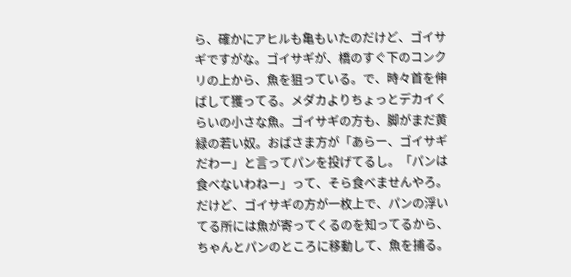ら、確かにアヒルも亀もいたのだけど、ゴイサギですがな。ゴイサギが、橋のすぐ下のコンクリの上から、魚を狙っている。で、時々首を伸ばして獲ってる。メダカよりちょっとデカイくらいの小さな魚。ゴイサギの方も、脚がまだ黄緑の若い奴。おばさま方が「あらー、ゴイサギだわー」と言ってパンを投げてるし。「パンは食べないわねー」って、そら食べませんやろ。だけど、ゴイサギの方が一枚上で、パンの浮いてる所には魚が寄ってくるのを知ってるから、ちゃんとパンのところに移動して、魚を捕る。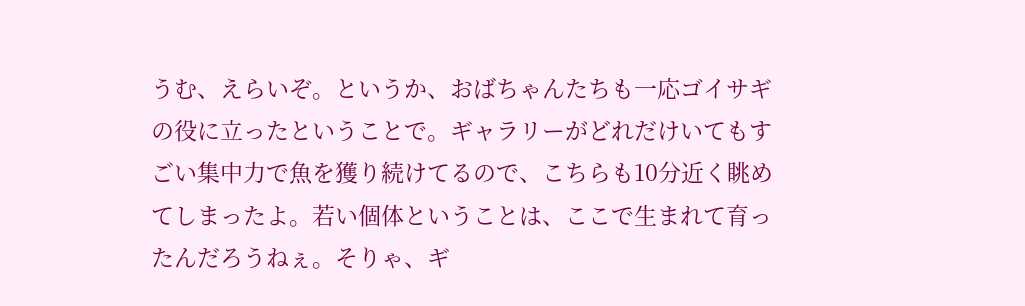うむ、えらいぞ。というか、おばちゃんたちも一応ゴイサギの役に立ったということで。ギャラリーがどれだけいてもすごい集中力で魚を獲り続けてるので、こちらも10分近く眺めてしまったよ。若い個体ということは、ここで生まれて育ったんだろうねぇ。そりゃ、ギ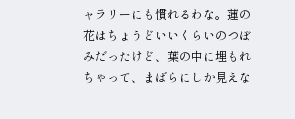ャラリーにも慣れるわな。蓮の花はちょうどいいくらいのつぼみだったけど、葉の中に埋もれちゃって、まばらにしか見えな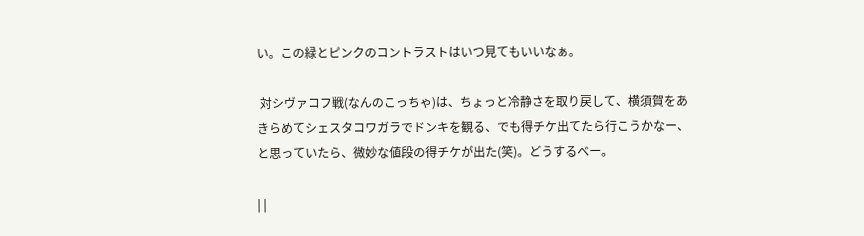い。この緑とピンクのコントラストはいつ見てもいいなぁ。

 対シヴァコフ戦(なんのこっちゃ)は、ちょっと冷静さを取り戻して、横須賀をあきらめてシェスタコワガラでドンキを観る、でも得チケ出てたら行こうかなー、と思っていたら、微妙な値段の得チケが出た(笑)。どうするべー。

| |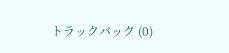トラックバック (0)